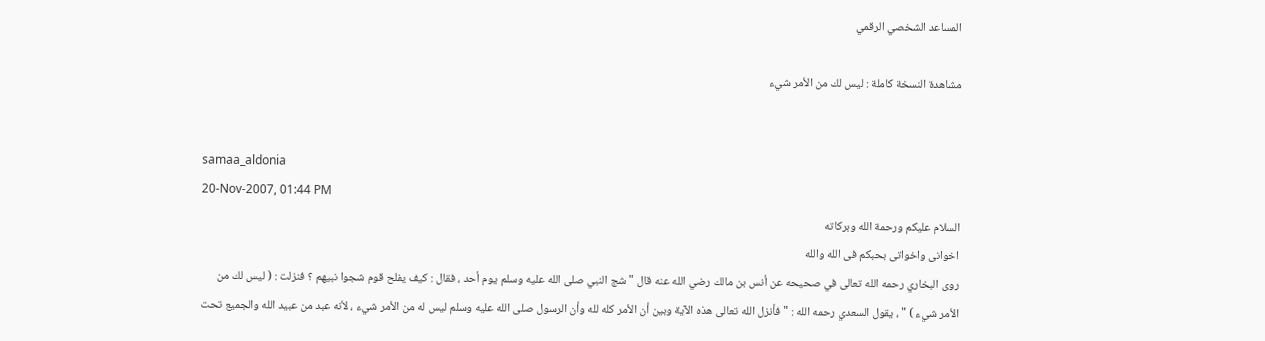المساعد الشخصي الرقمي

مشاهدة النسخة كاملة : ليس لك من الأمر شيء


samaa_aldonia
20-Nov-2007, 01:44 PM
السلام عليكم ورحمة الله وبركاته
اخوانى واخواتى بحبكم فى الله والله
روى البخاري رحمه الله تعالى في صحيحه عن أنس بن مالك رضي الله عنه قال " شج النبي صلى الله عليه وسلم يوم أحد ، فقال : كيف يفلح قوم شجوا نبيهم ؟ فنزلت : ( ليس لك من الأمر شيء ) " ، يقول السعدي رحمه الله : " فأنزل الله تعالى هذه الآية وبين أن الأمر كله لله وأن الرسول صلى الله عليه وسلم ليس له من الأمر شيء ، لأنه عبد من عبيد الله والجميع تحت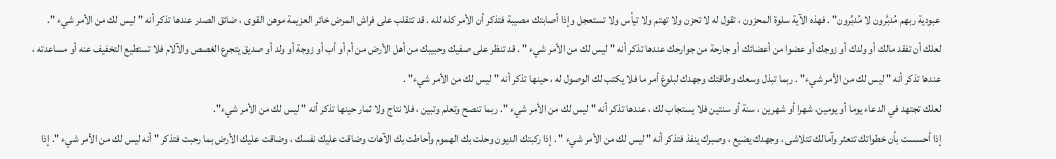عبودية ربهم مُدبَّرون لا مُدبِّرون" . فهذه الآية سلوة المحزون ، تقول له لا تحزن ولا تهتم ولا تيأس ولا تستعجل وإذا أصابتك مصيبة فتذكر أن الأمر كله لله . قد تتقلب على فراش المرض خائر العزيمة موهن القوى ، ضائق الصدر عندها تذكر أنه " ليس لك من الأمر شيء ".
لعلك أن تفقد مالك أو ولدك أو زوجك أو عضوا من أعضائك أو جارحة من جوارحك عندها تذكر أنه " ليس لك من الأمر شيء " . قد تنظر على صفيك وحبيبك من أهل الأرض من أم أو أب أو زوجة أو ولد أو صديق يتجرع الغصص والآلام فلا تستطيع التخفيف عنه أو مساعدته ، عندها تذكر أنه " ليس لك من الأمر شيء" . ربما تبذل وسعك وطاقتك وجهدك لبلوغ أمر ما فلا يكتب لك الوصول له ، حينها تذكر أنه " ليس لك من الأمر شيء" .
لعلك تجتهد في الدعاء يوما أو يومين، شهرا أو شهرين ، سنة أو سنتين فلا يستجاب لك ، عندها تذكر أنه " ليس لك من الأمر شيء ". ربما تنصح وتعلم وتبين ، فلا نتاج ولا ثمار حينها تذكر أنه " ليس لك من الأمر شيء".
إذا أحسست بأن خطواتك تتعثر وآمالك تتلاشى ، وجهدك يضيع ، وصبرك ينفذ فتذكر أنه " ليس لك من الأمر شيء " . إذا ركبتك الديون وحلت بك الهموم وأحاطت بك الآهات وضاقت عليك نفسك ، وضاقت عليك الأرض بما رحبت فتذكر " أنه ليس لك من الأمر شيء ". إذا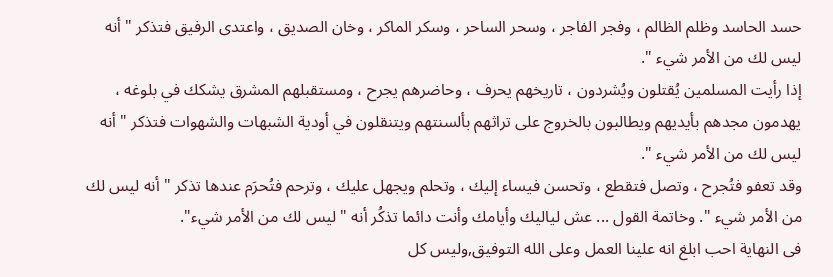حسد الحاسد وظلم الظالم ، وفجر الفاجر ، وسحر الساحر ، وسكر الماكر ، وخان الصديق ، واعتدى الرفيق فتذكر " أنه ليس لك من الأمر شيء ".
إذا رأيت المسلمين يُقتلون ويُشردون ، تاريخهم يحرف ، وحاضرهم يجرح ، ومستقبلهم المشرق يشكك في بلوغه ، يهدمون مجدهم بأيديهم ويطالبون بالخروج على تراثهم بألسنتهم ويتنقلون في أودية الشبهات والشهوات فتذكر " أنه ليس لك من الأمر شيء ".
وقد تعفو فتُجرح ، وتصل فتقطع ، وتحسن فيساء إليك ، وتحلم ويجهل عليك ، وترحم فتُحرَم عندها تذكر " أنه ليس لك من الأمر شيء ". وخاتمة القول ... عش لياليك وأيامك وأنت دائما تذكُر أنه " ليس لك من الأمر شيء".
فى النهاية احب ابلغ انه علينا العمل وعلى الله التوفيق,وليس كل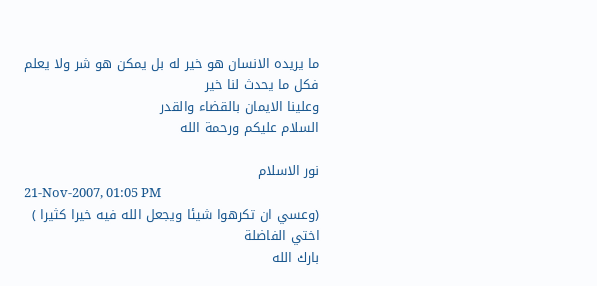ما يريده الانسان هو خير له بل يمكن هو شر ولا يعلم
فكل ما يحدث لنا خير
وعلينا الايمان بالقضاء والقدر
السلام عليكم ورحمة الله

نور الاسلام
21-Nov-2007, 01:05 PM
(وعسي ان تكرهوا شيئا ويجعل الله فيه خيرا كثيرا )
اختي الفاضلة
بارك الله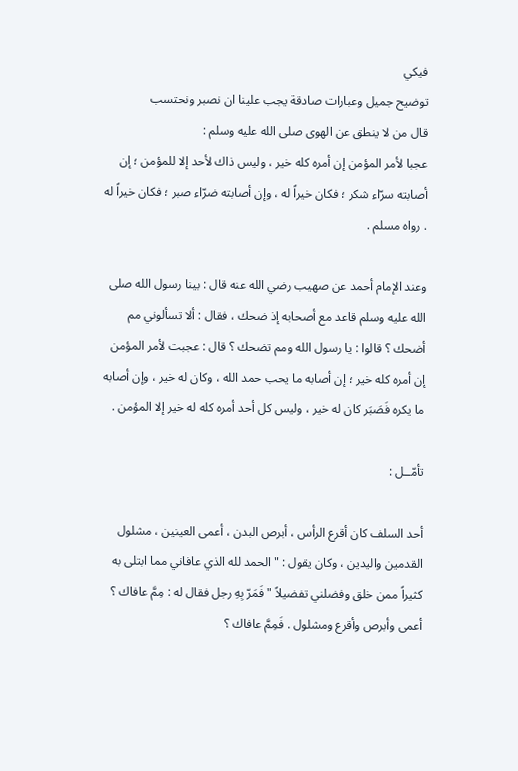فيكي
توضيح جميل وعبارات صادقة يجب علينا ان نصبر ونحتسب
قال من لا ينطق عن الهوى صلى الله عليه وسلم :
عجبا لأمر المؤمن إن أمره كله خير ، وليس ذاك لأحد إلا للمؤمن ؛ إن أصابته سرّاء شكر ؛ فكان خيراً له ، وإن أصابته ضرّاء صبر ؛ فكان خيراً له . رواه مسلم .

وعند الإمام أحمد عن صهيب رضي الله عنه قال : بينا رسول الله صلى الله عليه وسلم قاعد مع أصحابه إذ ضحك ، فقال : ألا تسألوني مم أضحك ؟ قالوا : يا رسول الله ومم تضحك ؟ قال : عجبت لأمر المؤمن إن أمره كله خير ؛ إن أصابه ما يحب حمد الله ، وكان له خير ، وإن أصابه ما يكره فَصَبَر كان له خير ، وليس كل أحد أمره كله له خير إلا المؤمن .

تأمّــل :

أحد السلف كان أقرع الرأس ، أبرص البدن ، أعمى العينين ، مشلول القدمين واليدين ، وكان يقول : "الحمد لله الذي عافاني مما ابتلى به كثيراً ممن خلق وفضلني تفضيلاً " فَمَرّ بِهِ رجل فقال له : مِمَّ عافاك ؟ أعمى وأبرص وأقرع ومشلول . فَمِمَّ عافاك ؟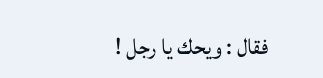فقال : ويحك يا رجل !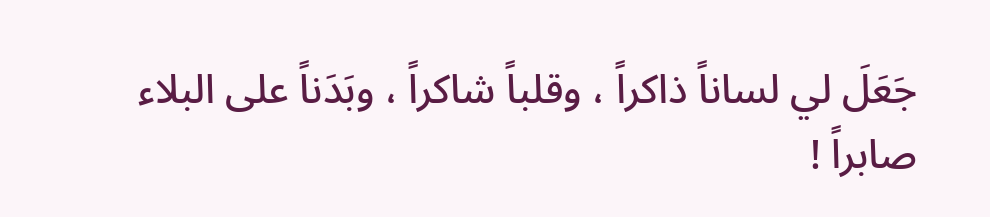جَعَلَ لي لساناً ذاكراً ، وقلباً شاكراً ، وبَدَناً على البلاء صابراً !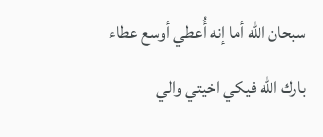سبحان الله أما إنه أُعطي أوسع عطاء
بارك الله فيكي اخيتي والي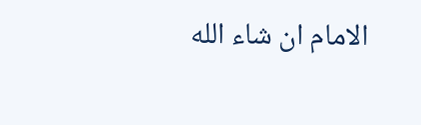الامام ان شاء الله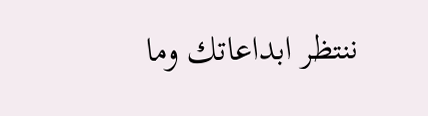ننتظر ابداعاتك وما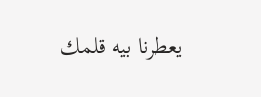يعطرنا بيه قلمك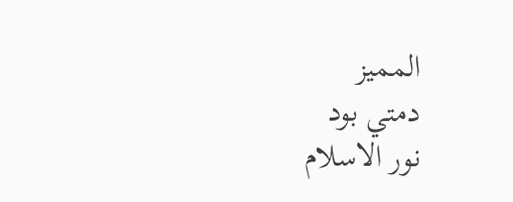المميز
دمتي بود
نور الاسلام